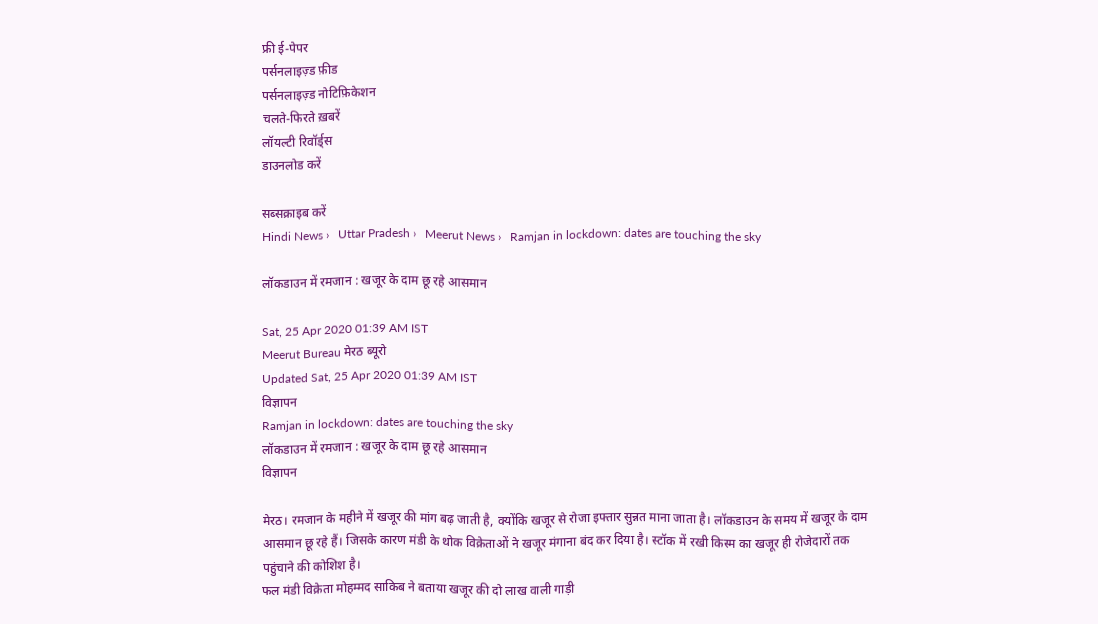फ्री ई-पेपर
पर्सनलाइज़्ड फ़ीड
पर्सनलाइज़्ड नोटिफ़िकेशन
चलते-फिरते ख़बरें
लॉयल्टी रिवॉर्ड्स
डाउनलोड करें

सब्सक्राइब करें
Hindi News ›   Uttar Pradesh ›   Meerut News ›   Ramjan in lockdown: dates are touching the sky

लॉकडाउन में रमजान : खजूर के दाम छू रहे आसमान

Sat, 25 Apr 2020 01:39 AM IST
Meerut Bureau मेरठ ब्यूरो
Updated Sat, 25 Apr 2020 01:39 AM IST
विज्ञापन
Ramjan in lockdown: dates are touching the sky
लॉकडाउन में रमजान : खजूर के दाम छू रहे आसमान
विज्ञापन

मेरठ। रमजान के महीने में खजूर की मांग बढ़ जाती है, क्योंकि खजूर से रोजा इफ्तार सुन्नत माना जाता है। लॉकडाउन के समय में खजूर के दाम आसमान छू रहे हैं। जिसके कारण मंडी के थोक विक्रेताओं ने खजूर मंगाना बंद कर दिया है। स्टॉक में रखी किस्म का खजूर ही रोजेदारों तक पहुंचाने की कोशिश है।
फल मंडी विक्रेता मोहम्मद साकिब ने बताया खजूर की दो लाख वाली गाड़ी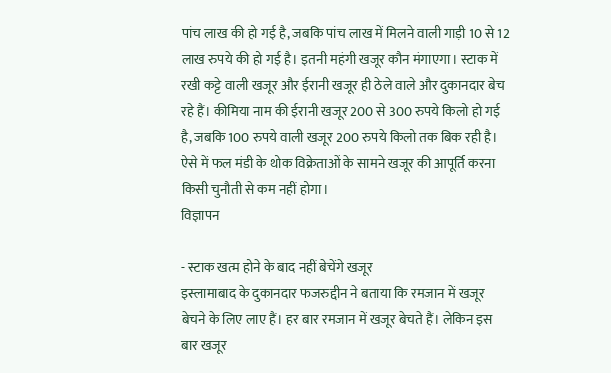पांच लाख की हो गई है, जबकि पांच लाख में मिलने वाली गाड़ी 10 से 12 लाख रुपये की हो गई है। इतनी महंगी खजूर कौन मंगाएगा। स्टाक में रखी कट्टे वाली खजूर और ईरानी खजूर ही ठेले वाले और दुकानदार बेच रहे हैं। कीमिया नाम की ईरानी खजूर 200 से 300 रुपये किलो हो गई है, जबकि 100 रुपये वाली खजूर 200 रुपये किलो तक बिक रही है। ऐसे में फल मंडी के थोक विक्रेताओं के सामने खजूर की आपूर्ति करना किसी चुनौती से कम नहीं होगा।
विज्ञापन

- स्टाक खत्म होने के बाद नहीं बेचेंगे खजूर
इस्लामाबाद के दुकानदार फजरुद्दीन ने बताया कि रमजान में खजूर बेचने के लिए लाए हैं। हर बार रमजान में खजूर बेचते हैं। लेकिन इस बार खजूर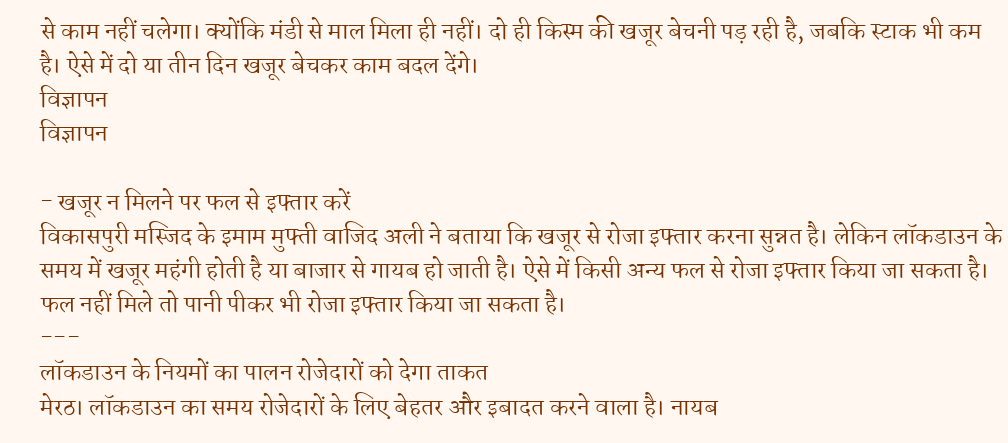से काम नहीं चलेगा। क्योंकि मंडी से माल मिला ही नहीं। दो ही किस्म की खजूर बेचनी पड़ रही है, जबकि स्टाक भी कम है। ऐसे में दो या तीन दिन खजूर बेचकर काम बदल देंगे।
विज्ञापन
विज्ञापन

- खजूर न मिलने पर फल से इफ्तार करें
विकासपुरी मस्जिद के इमाम मुफ्ती वाजिद अली ने बताया कि खजूर से रोजा इफ्तार करना सुन्नत है। लेकिन लॉकडाउन के समय में खजूर महंगी होती है या बाजार से गायब हो जाती है। ऐसे में किसी अन्य फल से रोजा इफ्तार किया जा सकता है। फल नहीं मिले तो पानी पीकर भी रोजा इफ्तार किया जा सकता है।
---
लॉकडाउन के नियमों का पालन रोजेदारों को देगा ताकत
मेरठ। लॉकडाउन का समय रोजेदारों के लिए बेहतर और इबादत करने वाला है। नायब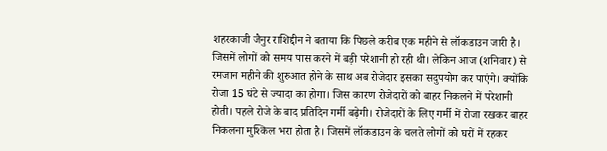शहरकाजी जैनुर राशिद्दीन ने बताया कि पिछले करीब एक महीने से लॉकडाउन जारी है। जिसमें लोगों को समय पास करने में बड़ी परेशानी हो रही थी। लेकिन आज (शनिवार) से रमजान महीने की शुरुआत होने के साथ अब रोजेदार इसका सदुपयोग कर पाएंगे। क्योंकि रोजा 15 घंटे से ज्यादा का होगा। जिस कारण रोजेदारों को बाहर निकलने में परेशानी होती। पहले रोजे के बाद प्रतिदिन गर्मी बढ़ेगी। रोजेदारों के लिए गर्मी में रोजा रखकर बाहर निकलना मुश्किल भरा होता है। जिसमें लॉकडाउन के चलते लोगों को घरों में रहकर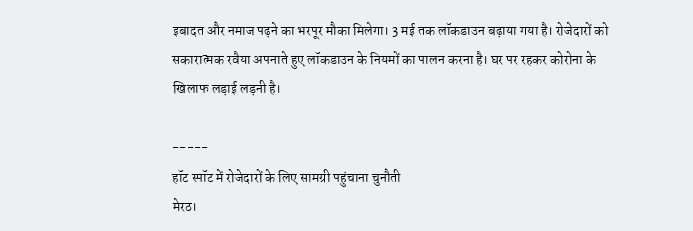इबादत और नमाज पढ़ने का भरपूर मौका मिलेगा। 3 मई तक लॉकडाउन बढ़ाया गया है। रोजेदारों को सकारात्मक रवैया अपनाते हुए लॉकडाउन के नियमों का पालन करना है। घर पर रहकर कोरोना के खिलाफ लड़ाई लड़नी है।

-----
हॉट स्पॉट में रोजेदारों के लिए सामग्री पहुंचाना चुनौती
मेरठ।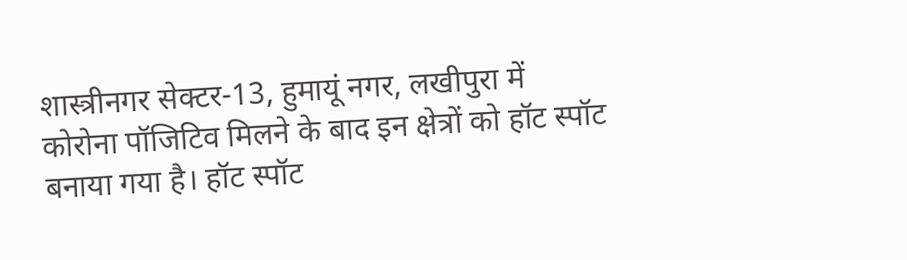शास्त्रीनगर सेक्टर-13, हुमायूं नगर, लखीपुरा में कोरोना पॉजिटिव मिलने के बाद इन क्षेत्रों को हॉट स्पॉट बनाया गया है। हॉट स्पॉट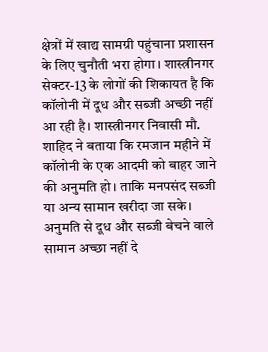क्षेत्रों में खाद्य सामग्री पहुंचाना प्रशासन के लिए चुनौती भरा होगा। शास्त्रीनगर सेक्टर-13 के लोगों की शिकायत है कि कॉलोनी में दूध और सब्जी अच्छी नहीं आ रही है। शास्त्रीनगर निवासी मौ. शाहिद ने बताया कि रमजान महीने में कॉलोनी के एक आदमी को बाहर जाने की अनुमति हो। ताकि मनपसंद सब्जी या अन्य सामान खरीदा जा सके। अनुमति से दूध और सब्जी बेचने वाले सामान अच्छा नहीं दे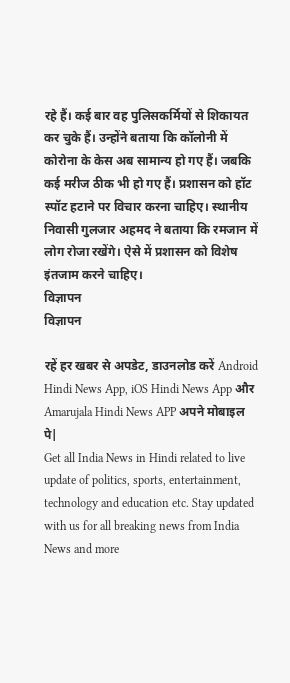रहे हैं। कई बार वह पुलिसकर्मियों से शिकायत कर चुके हैं। उन्होंने बताया कि कॉलोनी में कोरोना के केस अब सामान्य हो गए हैं। जबकि कई मरीज ठीक भी हो गए हैं। प्रशासन को हॉट स्पॉट हटाने पर विचार करना चाहिए। स्थानीय निवासी गुलजार अहमद ने बताया कि रमजान में लोग रोजा रखेंगे। ऐसे में प्रशासन को विशेष इंतजाम करने चाहिए।
विज्ञापन
विज्ञापन

रहें हर खबर से अपडेट, डाउनलोड करें Android Hindi News App, iOS Hindi News App और Amarujala Hindi News APP अपने मोबाइल पे|
Get all India News in Hindi related to live update of politics, sports, entertainment, technology and education etc. Stay updated with us for all breaking news from India News and more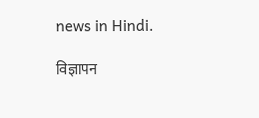news in Hindi.

विज्ञापन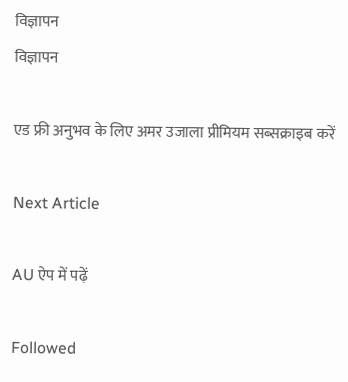विज्ञापन
विज्ञापन

एड फ्री अनुभव के लिए अमर उजाला प्रीमियम सब्सक्राइब करें

Next Article

AU ऐप में पढ़ें

Followed